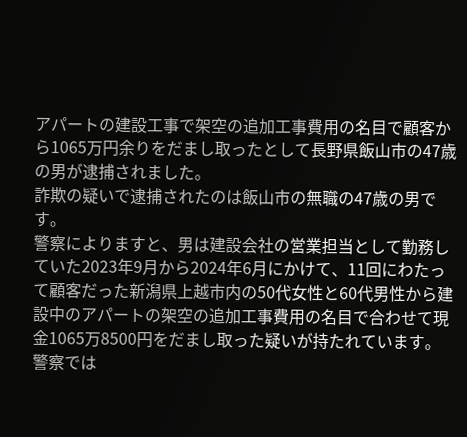アパートの建設工事で架空の追加工事費用の名目で顧客から1065万円余りをだまし取ったとして長野県飯山市の47歳の男が逮捕されました。
詐欺の疑いで逮捕されたのは飯山市の無職の47歳の男です。
警察によりますと、男は建設会社の営業担当として勤務していた2023年9月から2024年6月にかけて、11回にわたって顧客だった新潟県上越市内の50代女性と60代男性から建設中のアパートの架空の追加工事費用の名目で合わせて現金1065万8500円をだまし取った疑いが持たれています。
警察では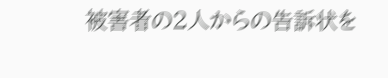被害者の2人からの告訴状を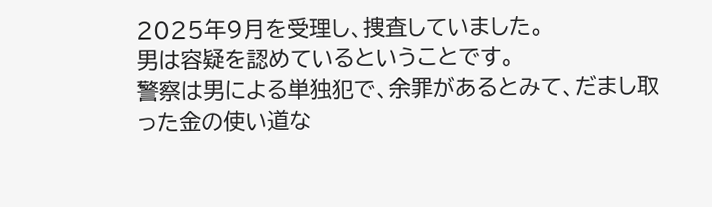2025年9月を受理し、捜査していました。
男は容疑を認めているということです。
警察は男による単独犯で、余罪があるとみて、だまし取った金の使い道な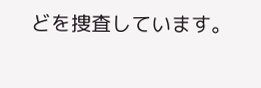どを捜査しています。